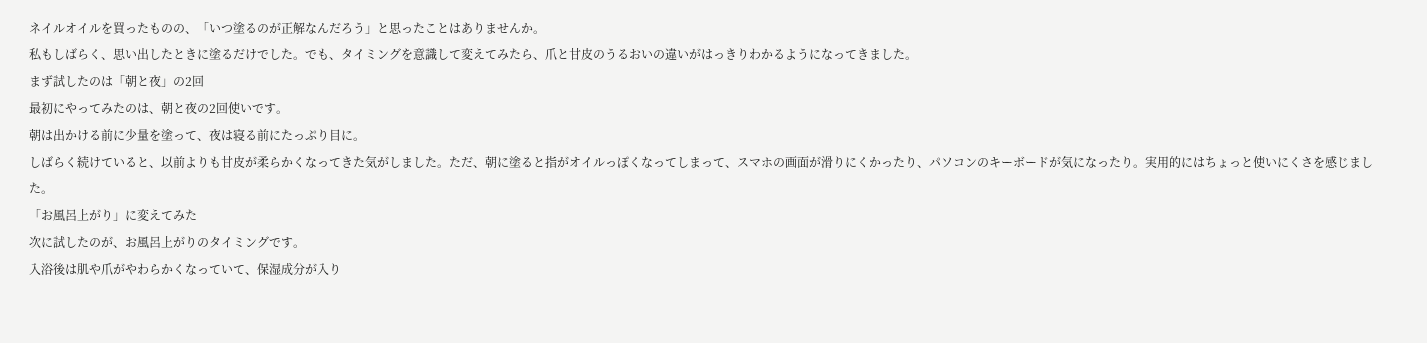ネイルオイルを買ったものの、「いつ塗るのが正解なんだろう」と思ったことはありませんか。
私もしばらく、思い出したときに塗るだけでした。でも、タイミングを意識して変えてみたら、爪と甘皮のうるおいの違いがはっきりわかるようになってきました。
まず試したのは「朝と夜」の2回
最初にやってみたのは、朝と夜の2回使いです。
朝は出かける前に少量を塗って、夜は寝る前にたっぷり目に。
しばらく続けていると、以前よりも甘皮が柔らかくなってきた気がしました。ただ、朝に塗ると指がオイルっぽくなってしまって、スマホの画面が滑りにくかったり、パソコンのキーボードが気になったり。実用的にはちょっと使いにくさを感じました。
「お風呂上がり」に変えてみた
次に試したのが、お風呂上がりのタイミングです。
入浴後は肌や爪がやわらかくなっていて、保湿成分が入り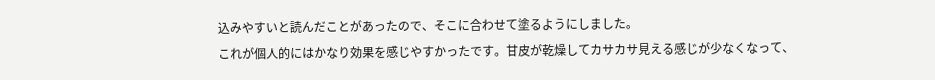込みやすいと読んだことがあったので、そこに合わせて塗るようにしました。
これが個人的にはかなり効果を感じやすかったです。甘皮が乾燥してカサカサ見える感じが少なくなって、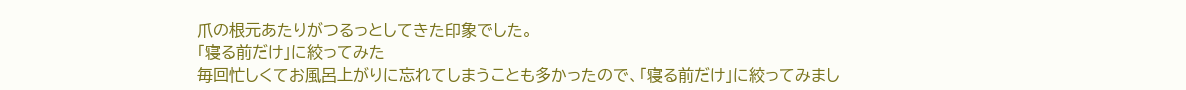爪の根元あたりがつるっとしてきた印象でした。
「寝る前だけ」に絞ってみた
毎回忙しくてお風呂上がりに忘れてしまうことも多かったので、「寝る前だけ」に絞ってみまし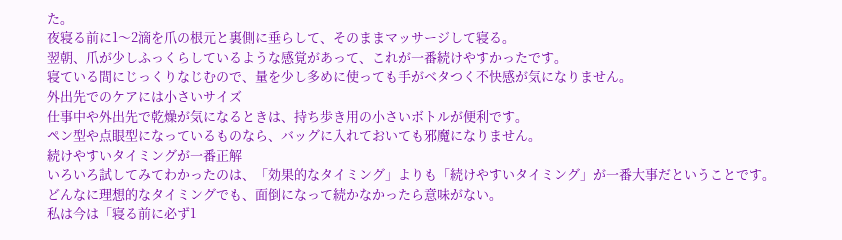た。
夜寝る前に1〜2滴を爪の根元と裏側に垂らして、そのままマッサージして寝る。
翌朝、爪が少しふっくらしているような感覚があって、これが一番続けやすかったです。
寝ている間にじっくりなじむので、量を少し多めに使っても手がベタつく不快感が気になりません。
外出先でのケアには小さいサイズ
仕事中や外出先で乾燥が気になるときは、持ち歩き用の小さいボトルが便利です。
ペン型や点眼型になっているものなら、バッグに入れておいても邪魔になりません。
続けやすいタイミングが一番正解
いろいろ試してみてわかったのは、「効果的なタイミング」よりも「続けやすいタイミング」が一番大事だということです。
どんなに理想的なタイミングでも、面倒になって続かなかったら意味がない。
私は今は「寝る前に必ず1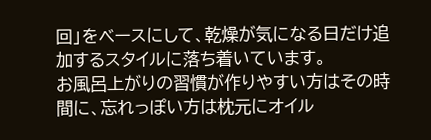回」をベースにして、乾燥が気になる日だけ追加するスタイルに落ち着いています。
お風呂上がりの習慣が作りやすい方はその時間に、忘れっぽい方は枕元にオイル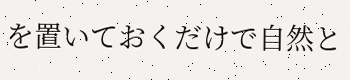を置いておくだけで自然と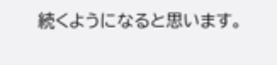続くようになると思います。